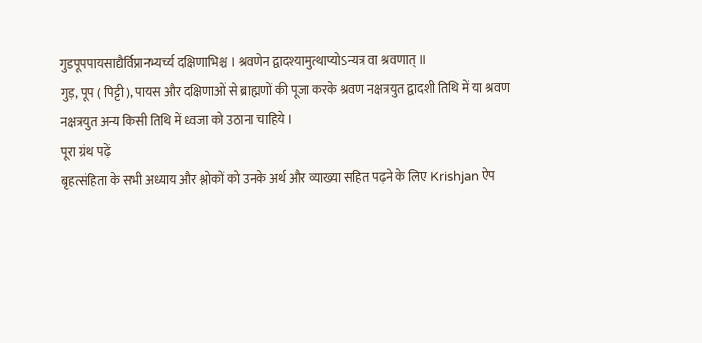गुडपूपपायसाद्यैर्विप्रानभ्यर्च्य दक्षिणाभिश्च । श्रवणेन द्वादश्यामुत्थाप्योऽन्यत्र वा श्रवणात् ॥
गुड़, पूप ( पिट्टी), पायस और दक्षिणाओं से ब्राह्मणों की पूजा करके श्रवण नक्षत्रयुत द्वादशी तिथि में या श्रवण नक्षत्रयुत अन्य किसी तिथि में ध्वजा को उठाना चाहिये ।
पूरा ग्रंथ पढ़ें
बृहत्संहिता के सभी अध्याय और श्लोकों को उनके अर्थ और व्याख्या सहित पढ़ने के लिए Krishjan ऐप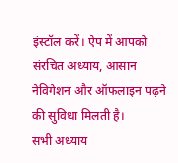इंस्टॉल करें। ऐप में आपको संरचित अध्याय, आसान नेविगेशन और ऑफलाइन पढ़ने की सुविधा मिलती है।
सभी अध्याय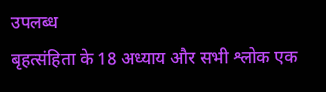उपलब्ध
बृहत्संहिता के 18 अध्याय और सभी श्लोक एक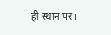ही स्थान पर।